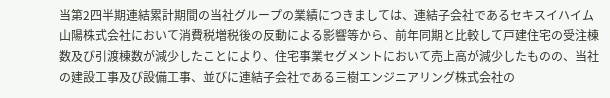当第2四半期連結累計期間の当社グループの業績につきましては、連結子会社であるセキスイハイム山陽株式会社において消費税増税後の反動による影響等から、前年同期と比較して戸建住宅の受注棟数及び引渡棟数が減少したことにより、住宅事業セグメントにおいて売上高が減少したものの、当社の建設工事及び設備工事、並びに連結子会社である三樹エンジニアリング株式会社の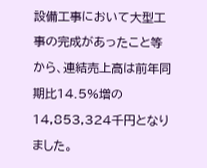設備工事において大型工事の完成があったこと等から、連結売上高は前年同期比14.5%増の14,853,324千円となりました。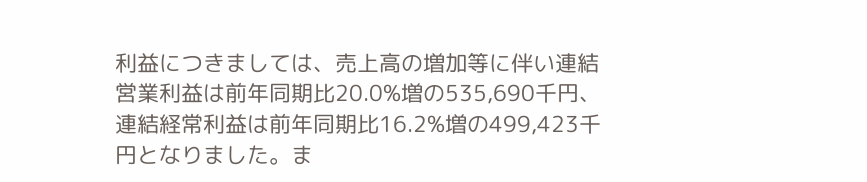利益につきましては、売上高の増加等に伴い連結営業利益は前年同期比20.0%増の535,690千円、連結経常利益は前年同期比16.2%増の499,423千円となりました。ま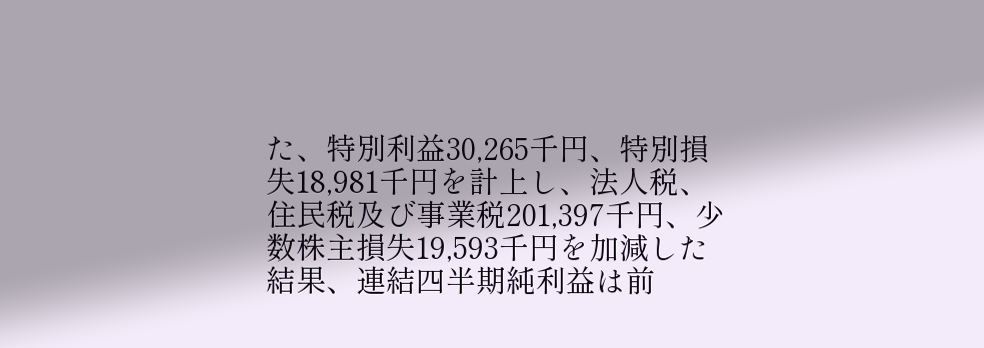た、特別利益30,265千円、特別損失18,981千円を計上し、法人税、住民税及び事業税201,397千円、少数株主損失19,593千円を加減した結果、連結四半期純利益は前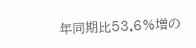年同期比53.6%増の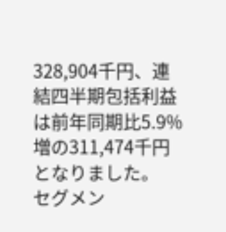328,904千円、連結四半期包括利益は前年同期比5.9%増の311,474千円となりました。
セグメン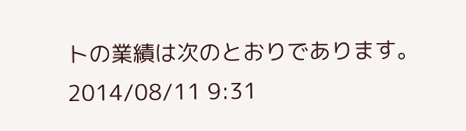トの業績は次のとおりであります。
2014/08/11 9:31